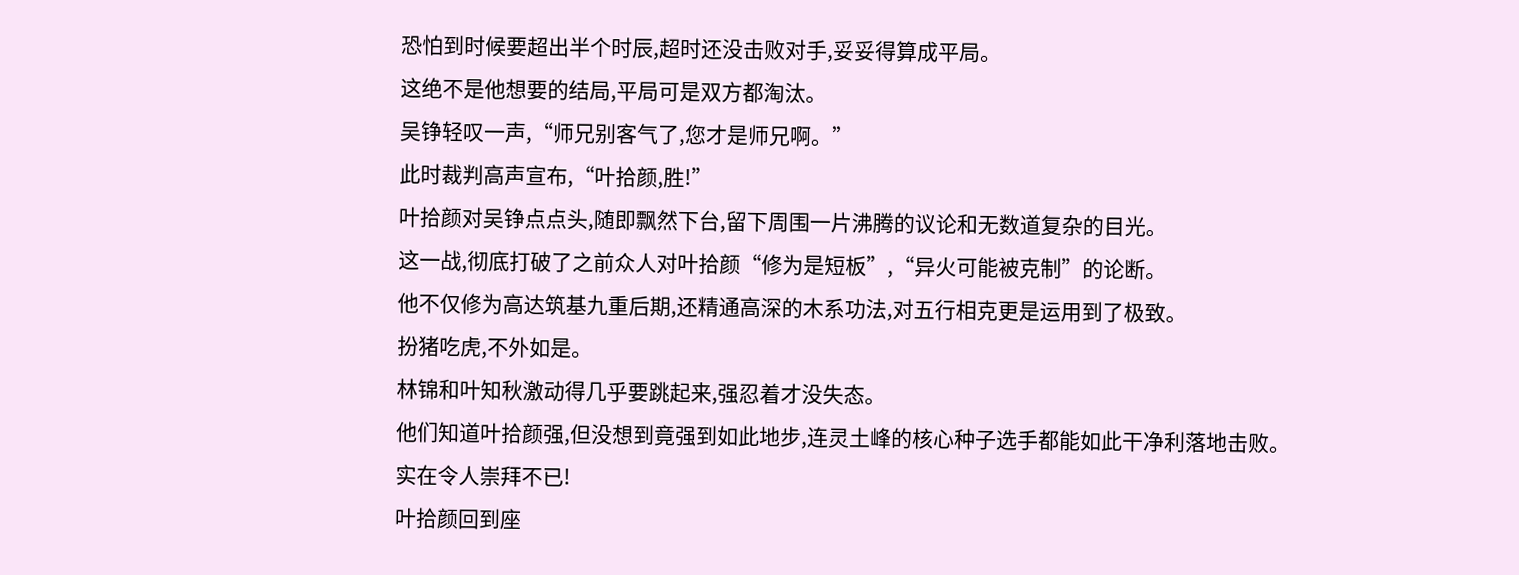恐怕到时候要超出半个时辰,超时还没击败对手,妥妥得算成平局。
这绝不是他想要的结局,平局可是双方都淘汰。
吴铮轻叹一声,“师兄别客气了,您才是师兄啊。”
此时裁判高声宣布,“叶拾颜,胜!”
叶拾颜对吴铮点点头,随即飘然下台,留下周围一片沸腾的议论和无数道复杂的目光。
这一战,彻底打破了之前众人对叶拾颜“修为是短板”,“异火可能被克制”的论断。
他不仅修为高达筑基九重后期,还精通高深的木系功法,对五行相克更是运用到了极致。
扮猪吃虎,不外如是。
林锦和叶知秋激动得几乎要跳起来,强忍着才没失态。
他们知道叶拾颜强,但没想到竟强到如此地步,连灵土峰的核心种子选手都能如此干净利落地击败。
实在令人崇拜不已!
叶拾颜回到座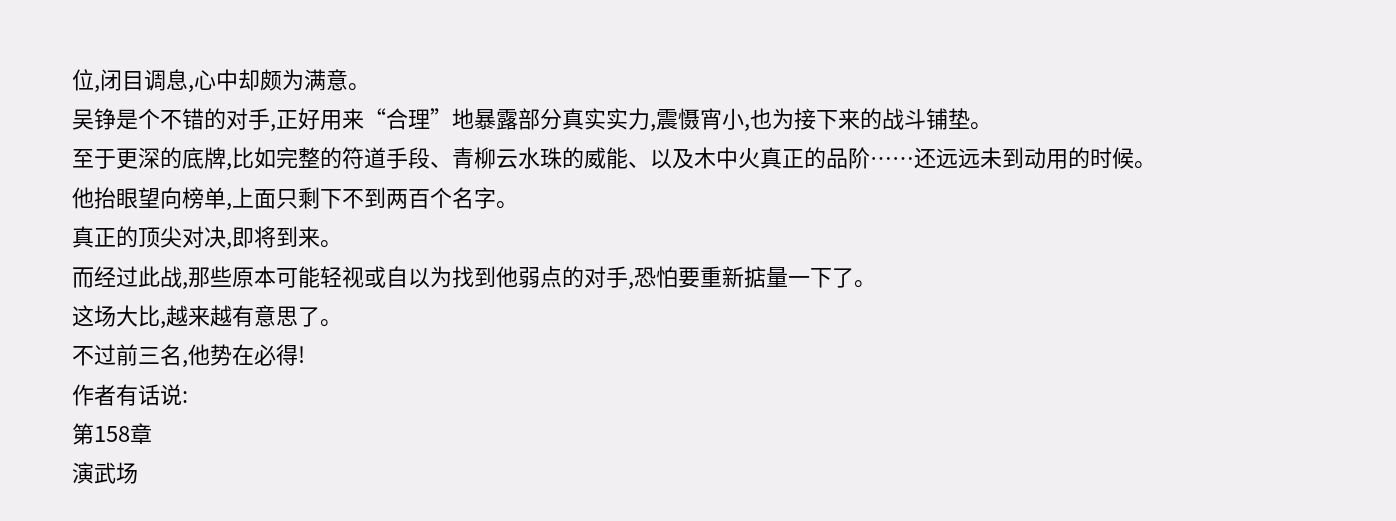位,闭目调息,心中却颇为满意。
吴铮是个不错的对手,正好用来“合理”地暴露部分真实实力,震慑宵小,也为接下来的战斗铺垫。
至于更深的底牌,比如完整的符道手段、青柳云水珠的威能、以及木中火真正的品阶……还远远未到动用的时候。
他抬眼望向榜单,上面只剩下不到两百个名字。
真正的顶尖对决,即将到来。
而经过此战,那些原本可能轻视或自以为找到他弱点的对手,恐怕要重新掂量一下了。
这场大比,越来越有意思了。
不过前三名,他势在必得!
作者有话说:
第158章
演武场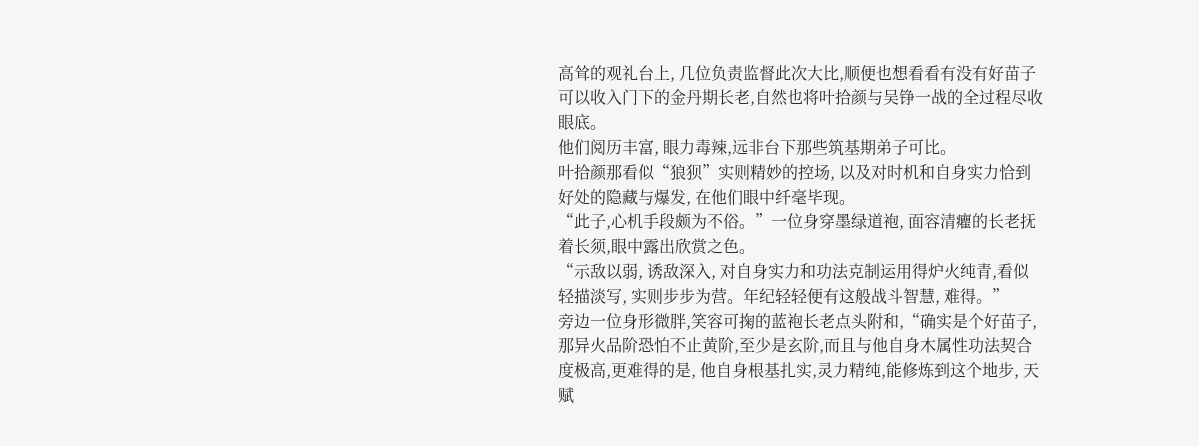高耸的观礼台上, 几位负责监督此次大比,顺便也想看看有没有好苗子可以收入门下的金丹期长老,自然也将叶拾颜与吴铮一战的全过程尽收眼底。
他们阅历丰富, 眼力毒辣,远非台下那些筑基期弟子可比。
叶拾颜那看似“狼狈”实则精妙的控场, 以及对时机和自身实力恰到好处的隐藏与爆发, 在他们眼中纤毫毕现。
“此子,心机手段颇为不俗。”一位身穿墨绿道袍, 面容清癯的长老抚着长须,眼中露出欣赏之色。
“示敌以弱, 诱敌深入, 对自身实力和功法克制运用得炉火纯青,看似轻描淡写, 实则步步为营。年纪轻轻便有这般战斗智慧, 难得。”
旁边一位身形微胖,笑容可掬的蓝袍长老点头附和,“确实是个好苗子, 那异火品阶恐怕不止黄阶,至少是玄阶,而且与他自身木属性功法契合度极高,更难得的是, 他自身根基扎实,灵力精纯,能修炼到这个地步, 天赋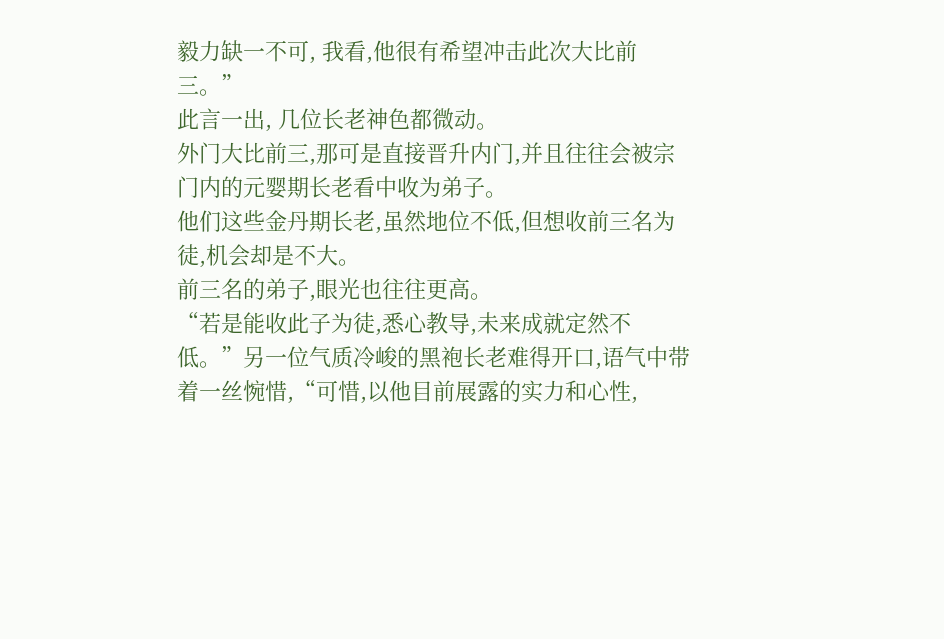毅力缺一不可, 我看,他很有希望冲击此次大比前三。”
此言一出, 几位长老神色都微动。
外门大比前三,那可是直接晋升内门,并且往往会被宗门内的元婴期长老看中收为弟子。
他们这些金丹期长老,虽然地位不低,但想收前三名为徒,机会却是不大。
前三名的弟子,眼光也往往更高。
“若是能收此子为徒,悉心教导,未来成就定然不低。”另一位气质冷峻的黑袍长老难得开口,语气中带着一丝惋惜,“可惜,以他目前展露的实力和心性,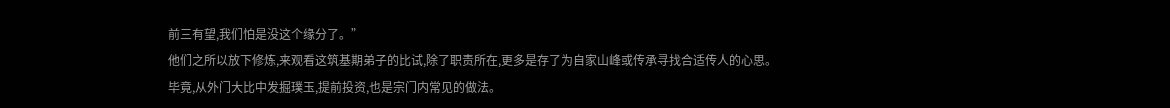前三有望,我们怕是没这个缘分了。”
他们之所以放下修炼,来观看这筑基期弟子的比试,除了职责所在,更多是存了为自家山峰或传承寻找合适传人的心思。
毕竟,从外门大比中发掘璞玉,提前投资,也是宗门内常见的做法。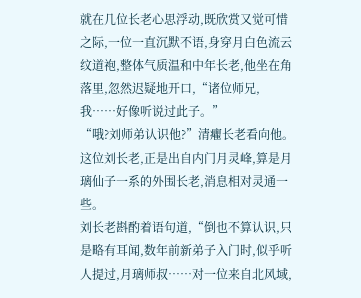就在几位长老心思浮动,既欣赏又觉可惜之际,一位一直沉默不语,身穿月白色流云纹道袍,整体气质温和中年长老,他坐在角落里,忽然迟疑地开口,“诸位师兄,我……好像听说过此子。”
“哦?刘师弟认识他?”清癯长老看向他。
这位刘长老,正是出自内门月灵峰,算是月璃仙子一系的外围长老,消息相对灵通一些。
刘长老斟酌着语句道,“倒也不算认识,只是略有耳闻,数年前新弟子入门时,似乎听人提过,月璃师叔……对一位来自北风域,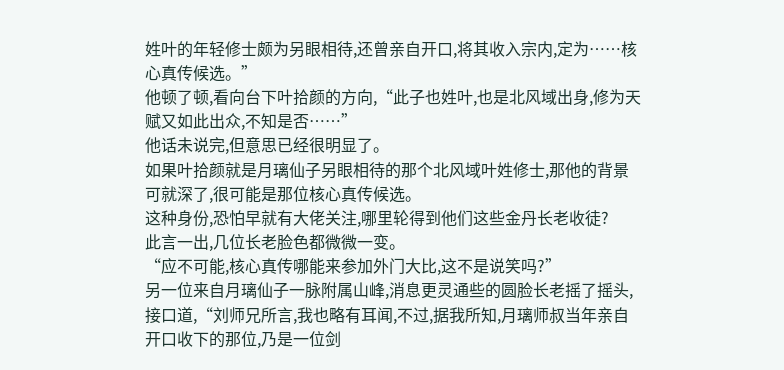姓叶的年轻修士颇为另眼相待,还曾亲自开口,将其收入宗内,定为……核心真传候选。”
他顿了顿,看向台下叶拾颜的方向,“此子也姓叶,也是北风域出身,修为天赋又如此出众,不知是否……”
他话未说完,但意思已经很明显了。
如果叶拾颜就是月璃仙子另眼相待的那个北风域叶姓修士,那他的背景可就深了,很可能是那位核心真传候选。
这种身份,恐怕早就有大佬关注,哪里轮得到他们这些金丹长老收徒?
此言一出,几位长老脸色都微微一变。
“应不可能,核心真传哪能来参加外门大比,这不是说笑吗?”
另一位来自月璃仙子一脉附属山峰,消息更灵通些的圆脸长老摇了摇头,接口道,“刘师兄所言,我也略有耳闻,不过,据我所知,月璃师叔当年亲自开口收下的那位,乃是一位剑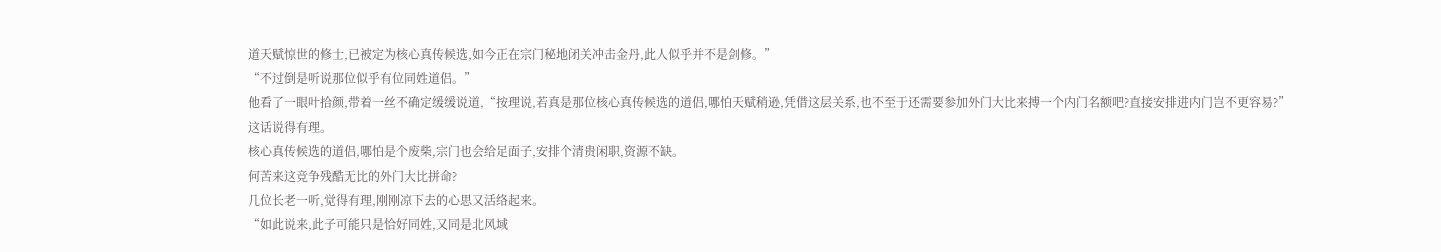道天赋惊世的修士,已被定为核心真传候选,如今正在宗门秘地闭关冲击金丹,此人似乎并不是剑修。”
“不过倒是听说那位似乎有位同姓道侣。”
他看了一眼叶拾颜,带着一丝不确定缓缓说道,“按理说,若真是那位核心真传候选的道侣,哪怕天赋稍逊,凭借这层关系,也不至于还需要参加外门大比来搏一个内门名额吧?直接安排进内门岂不更容易?”
这话说得有理。
核心真传候选的道侣,哪怕是个废柴,宗门也会给足面子,安排个清贵闲职,资源不缺。
何苦来这竞争残酷无比的外门大比拼命?
几位长老一听,觉得有理,刚刚凉下去的心思又活络起来。
“如此说来,此子可能只是恰好同姓,又同是北风域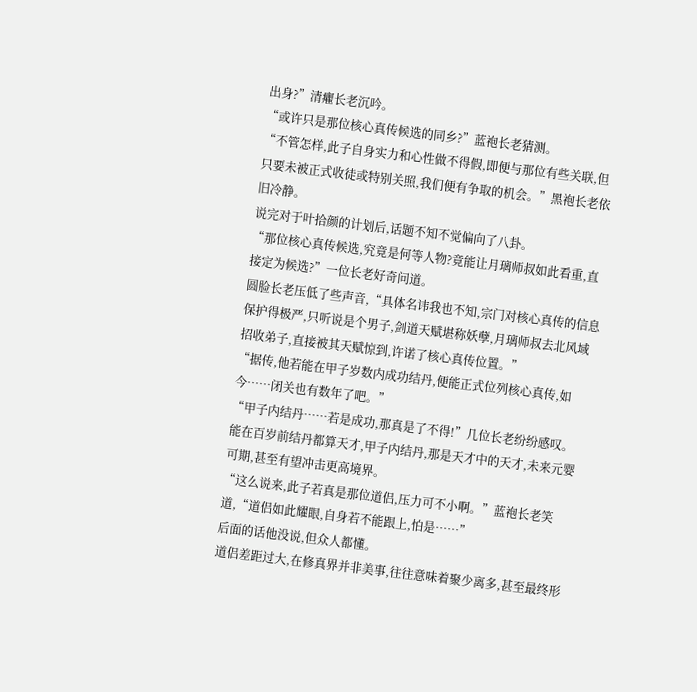出身?”清癯长老沉吟。
“或许只是那位核心真传候选的同乡?”蓝袍长老猜测。
“不管怎样,此子自身实力和心性做不得假,即便与那位有些关联,但只要未被正式收徒或特别关照,我们便有争取的机会。”黑袍长老依旧冷静。
说完对于叶拾颜的计划后,话题不知不觉偏向了八卦。
“那位核心真传候选,究竟是何等人物?竟能让月璃师叔如此看重,直接定为候选?”一位长老好奇问道。
圆脸长老压低了些声音,“具体名讳我也不知,宗门对核心真传的信息保护得极严,只听说是个男子,剑道天赋堪称妖孽,月璃师叔去北风域招收弟子,直接被其天赋惊到,许诺了核心真传位置。”
“据传,他若能在甲子岁数内成功结丹,便能正式位列核心真传,如今……闭关也有数年了吧。”
“甲子内结丹……若是成功,那真是了不得!”几位长老纷纷感叹。
能在百岁前结丹都算天才,甲子内结丹,那是天才中的天才,未来元婴可期,甚至有望冲击更高境界。
“这么说来,此子若真是那位道侣,压力可不小啊。”蓝袍长老笑道,“道侣如此耀眼,自身若不能跟上,怕是……”
后面的话他没说,但众人都懂。
道侣差距过大,在修真界并非美事,往往意味着聚少离多,甚至最终形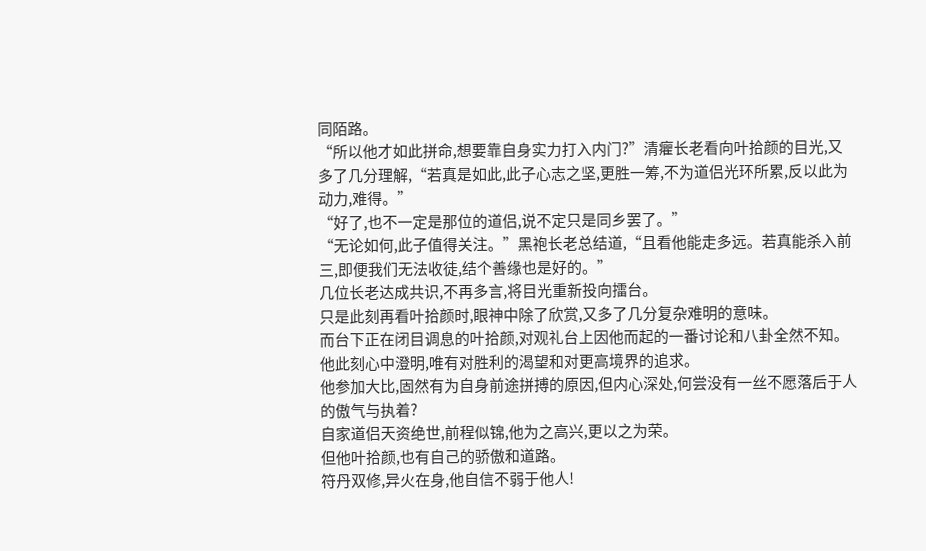同陌路。
“所以他才如此拼命,想要靠自身实力打入内门?”清癯长老看向叶拾颜的目光,又多了几分理解,“若真是如此,此子心志之坚,更胜一筹,不为道侣光环所累,反以此为动力,难得。”
“好了,也不一定是那位的道侣,说不定只是同乡罢了。”
“无论如何,此子值得关注。”黑袍长老总结道,“且看他能走多远。若真能杀入前三,即便我们无法收徒,结个善缘也是好的。”
几位长老达成共识,不再多言,将目光重新投向擂台。
只是此刻再看叶拾颜时,眼神中除了欣赏,又多了几分复杂难明的意味。
而台下正在闭目调息的叶拾颜,对观礼台上因他而起的一番讨论和八卦全然不知。
他此刻心中澄明,唯有对胜利的渴望和对更高境界的追求。
他参加大比,固然有为自身前途拼搏的原因,但内心深处,何尝没有一丝不愿落后于人的傲气与执着?
自家道侣天资绝世,前程似锦,他为之高兴,更以之为荣。
但他叶拾颜,也有自己的骄傲和道路。
符丹双修,异火在身,他自信不弱于他人!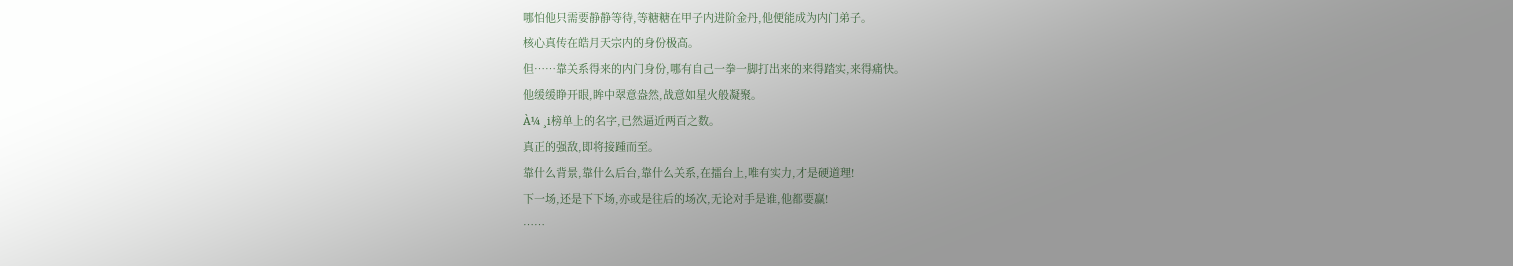哪怕他只需要静静等待,等糖糖在甲子内进阶金丹,他便能成为内门弟子。
核心真传在皓月天宗内的身份极高。
但……靠关系得来的内门身份,哪有自己一拳一脚打出来的来得踏实,来得痛快。
他缓缓睁开眼,眸中翠意盎然,战意如星火般凝聚。
À¼ ¸i榜单上的名字,已然逼近两百之数。
真正的强敌,即将接踵而至。
靠什么背景,靠什么后台,靠什么关系,在擂台上,唯有实力,才是硬道理!
下一场,还是下下场,亦或是往后的场次,无论对手是谁,他都要赢!
……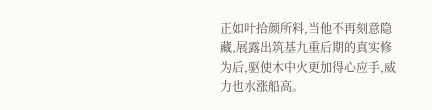正如叶拾颜所料,当他不再刻意隐藏,展露出筑基九重后期的真实修为后,驱使木中火更加得心应手,威力也水涨船高。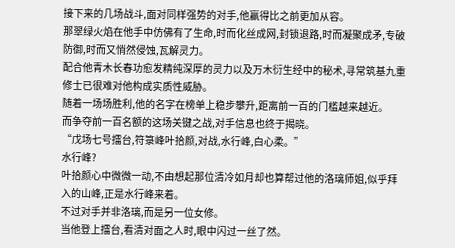接下来的几场战斗,面对同样强势的对手,他赢得比之前更加从容。
那翠绿火焰在他手中仿佛有了生命,时而化丝成网,封锁退路,时而凝聚成矛,专破防御,时而又悄然侵蚀,瓦解灵力。
配合他青木长春功愈发精纯深厚的灵力以及万木衍生经中的秘术,寻常筑基九重修士已很难对他构成实质性威胁。
随着一场场胜利,他的名字在榜单上稳步攀升,距离前一百的门槛越来越近。
而争夺前一百名额的这场关键之战,对手信息也终于揭晓。
“戊场七号擂台,符箓峰叶拾颜,对战,水行峰,白心柔。”
水行峰?
叶拾颜心中微微一动,不由想起那位清冷如月却也算帮过他的洛璃师姐,似乎拜入的山峰,正是水行峰来着。
不过对手并非洛璃,而是另一位女修。
当他登上擂台,看清对面之人时,眼中闪过一丝了然。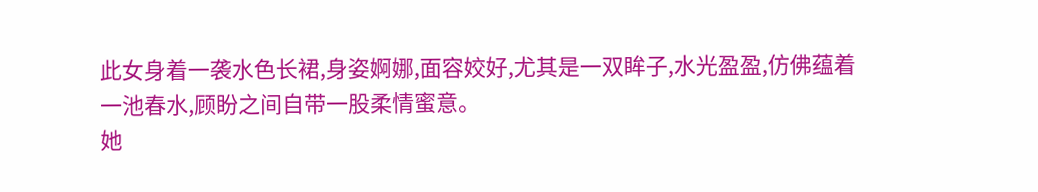此女身着一袭水色长裙,身姿婀娜,面容姣好,尤其是一双眸子,水光盈盈,仿佛蕴着一池春水,顾盼之间自带一股柔情蜜意。
她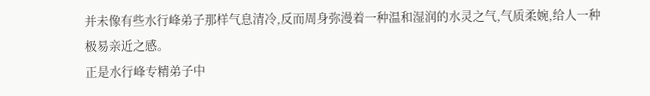并未像有些水行峰弟子那样气息清冷,反而周身弥漫着一种温和湿润的水灵之气,气质柔婉,给人一种极易亲近之感。
正是水行峰专精弟子中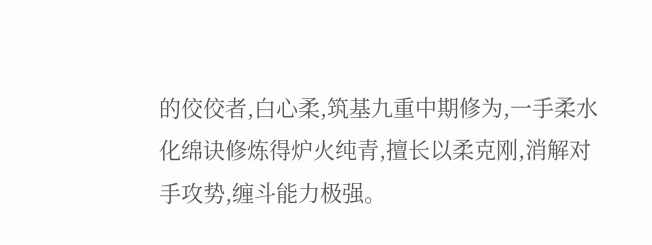的佼佼者,白心柔,筑基九重中期修为,一手柔水化绵诀修炼得炉火纯青,擅长以柔克刚,消解对手攻势,缠斗能力极强。